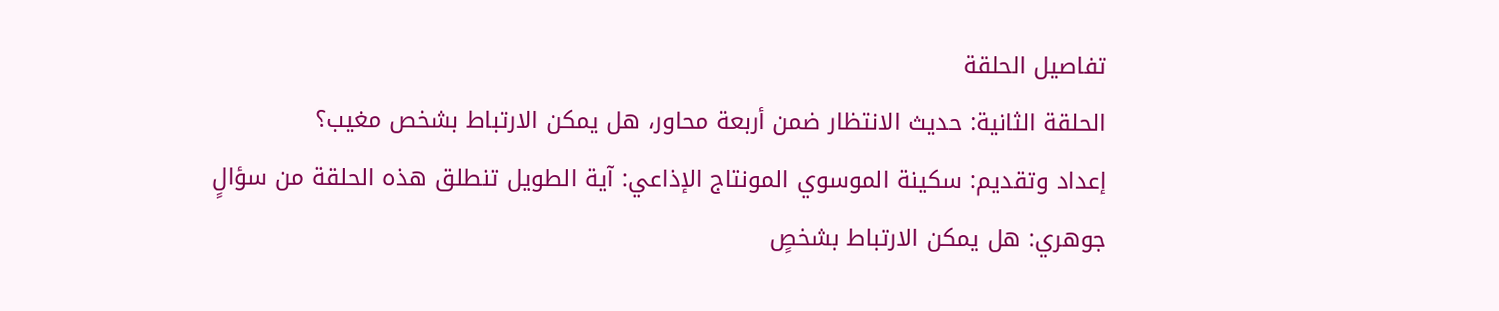تفاصيل الحلقة
الحلقة الثانية: حديث الانتظار ضمن أربعة محاور، هل يمكن الارتباط بشخص مغيب؟
إعداد وتقديم: سكينة الموسوي المونتاج الإذاعي: آية الطويل تنطلق هذه الحلقة من سؤالٍ جوهري: هل يمكن الارتباط بشخصٍ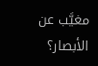مغيَّب عن الأبصار؟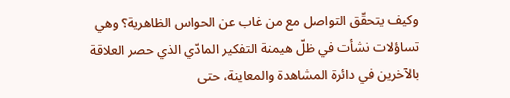وكيف يتحقّق التواصل مع من غاب عن الحواس الظاهرية؟ وهي تساؤلات نشأت في ظلّ هيمنة التفكير المادّي الذي حصر العلاقة بالآخرين في دائرة المشاهدة والمعاينة، حتى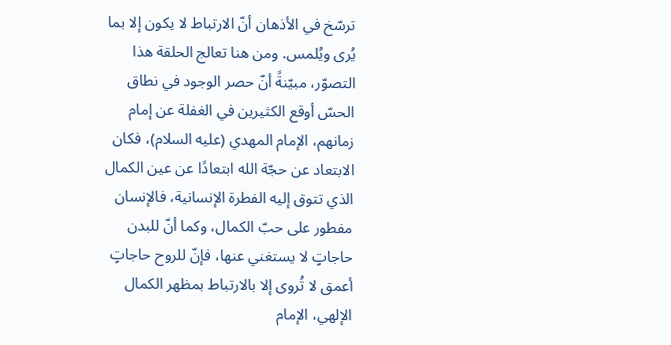ترسّخ في الأذهان أنّ الارتباط لا يكون إلا بما يُرى ويُلمس. ومن هنا تعالج الحلقة هذا التصوّر، مبيّنةً أنّ حصر الوجود في نطاق الحسّ أوقع الكثيرين في الغفلة عن إمام زمانهم، الإمام المهدي (عليه السلام)، فكان الابتعاد عن حجّة الله ابتعادًا عن عين الكمال الذي تتوق إليه الفطرة الإنسانية، فالإنسان مفطور على حبّ الكمال، وكما أنّ للبدن حاجاتٍ لا يستغني عنها، فإنّ للروح حاجاتٍ أعمق لا تُروى إلا بالارتباط بمظهر الكمال الإلهي، الإمام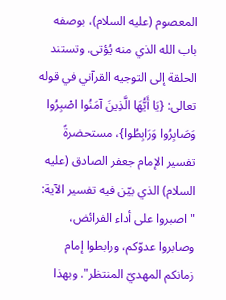المعصوم (عليه السلام)، بوصفه باب الله الذي منه يُؤتى. وتستند الحلقة إلى التوجيه القرآني في قوله تعالى: {يَا أَيُّهَا الَّذِينَ آمَنُوا اصْبِرُوا وَصَابِرُوا وَرَابِطُوا}، مستحضرةً تفسير الإمام جعفر الصادق (عليه السلام) الذي بيّن فيه تفسير الآية: "اصبروا على أداء الفرائض، وصابروا عدوّكم، ورابطوا إمام زمانكم المهديّ المنتظر". وبهذا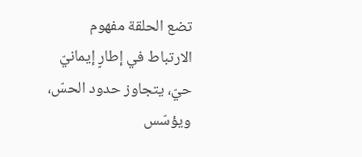تضع الحلقة مفهوم الارتباط في إطارٍ إيمانيّ حيّ، يتجاوز حدود الحسّ، ويؤسّس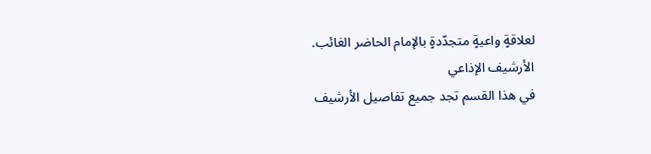لعلاقةٍ واعيةٍ متجدّدةٍ بالإمام الحاضر الغائب.
الأرشيف الإذاعي
في هذا القسم تجد جميع تفاصيل الأرشيف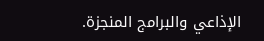الإذاعي والبرامج المنجزة.